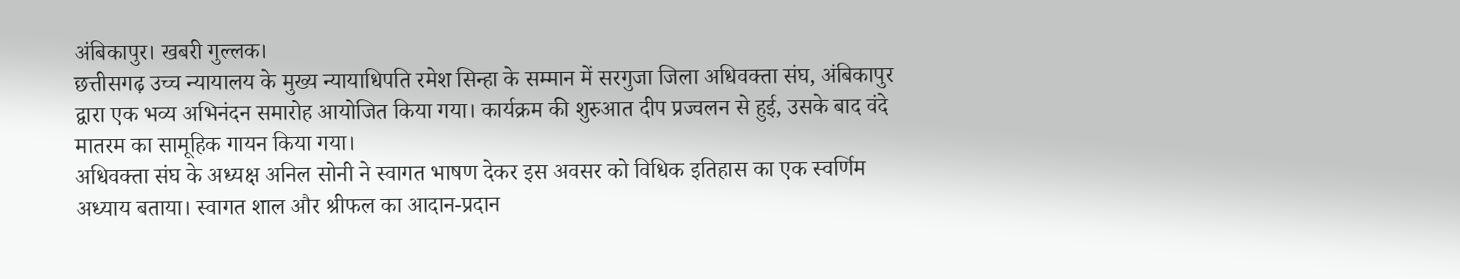अंबिकापुर। खबरी गुल्लक।
छत्तीसगढ़ उच्च न्यायालय के मुख्य न्यायाधिपति रमेश सिन्हा के सम्मान में सरगुजा जिला अधिवक्ता संघ, अंबिकापुर द्वारा एक भव्य अभिनंदन समारोह आयोजित किया गया। कार्यक्रम की शुरुआत दीप प्रज्वलन से हुई, उसके बाद वंदे मातरम का सामूहिक गायन किया गया।
अधिवक्ता संघ के अध्यक्ष अनिल सोनी ने स्वागत भाषण देकर इस अवसर को विधिक इतिहास का एक स्वर्णिम अध्याय बताया। स्वागत शाल और श्रीफल का आदान-प्रदान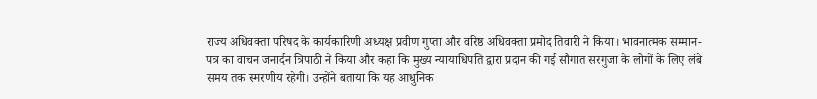राज्य अधिवक्ता परिषद के कार्यकारिणी अध्यक्ष प्रवीण गुप्ता और वरिष्ठ अधिवक्ता प्रमोद तिवारी ने किया। भावनात्मक सम्मान-पत्र का वाचन जनार्दन त्रिपाठी ने किया और कहा कि मुख्य न्यायाधिपति द्वारा प्रदान की गई सौगात सरगुजा के लोगों के लिए लंबे समय तक स्मरणीय रहेगी। उन्होंने बताया कि यह आधुनिक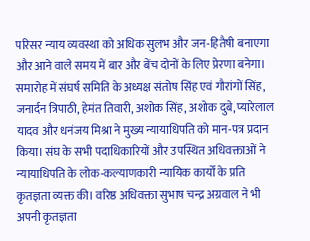परिसर न्याय व्यवस्था को अधिक सुलभ और जन-हितैषी बनाएगा और आने वाले समय में बार और बेंच दोनों के लिए प्रेरणा बनेगा।
समारोह में संघर्ष समिति के अध्यक्ष संतोष सिंह एवं गौरांगों सिंह, जनार्दन त्रिपाठी, हेमंत तिवारी, अशोक सिंह, अशोक दुबे, प्यारेलाल यादव और धनंजय मिश्रा ने मुख्य न्यायाधिपति को मान-पत्र प्रदान किया। संघ के सभी पदाधिकारियों और उपस्थित अधिवक्ताओं ने न्यायाधिपति के लोक-कल्याणकारी न्यायिक कार्यों के प्रति कृतज्ञता व्यक्त की। वरिष्ठ अधिवक्ता सुभाष चन्द्र अग्रवाल ने भी अपनी कृतज्ञता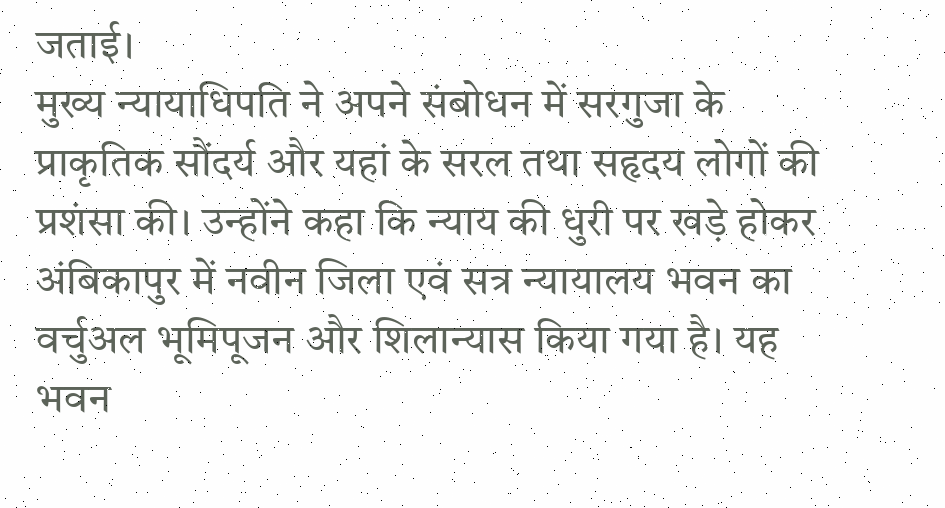जताई।
मुख्य न्यायाधिपति ने अपने संबोधन में सरगुजा के प्राकृतिक सौंदर्य और यहां के सरल तथा सहृदय लोगों की प्रशंसा की। उन्होंने कहा कि न्याय की धुरी पर खड़े होकर अंबिकापुर में नवीन जिला एवं सत्र न्यायालय भवन का वर्चुअल भूमिपूजन और शिलान्यास किया गया है। यह भवन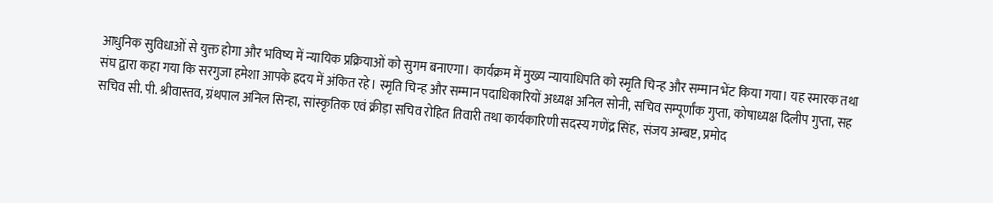आधुनिक सुविधाओं से युक्त होगा और भविष्य में न्यायिक प्रक्रियाओं को सुगम बनाएगा। कार्यक्रम में मुख्य न्यायाधिपति को स्मृति चिन्ह और सम्मान भेंट किया गया। यह स्मारक तथा संघ द्वारा कहा गया कि सरगुजा हमेशा आपके ह्रदय में अंकित रहे। स्मृति चिन्ह और सम्मान पदाधिकारियों अध्यक्ष अनिल सोनी, सचिव सम्पूर्णांक गुप्ता, कोषाध्यक्ष दिलीप गुप्ता, सह सचिव सी. पी. श्रीवास्तव, ग्रंथपाल अनिल सिन्हा, सांस्कृतिक एवं क्रीड़ा सचिव रोहित तिवारी तथा कार्यकारिणी सदस्य गणेंद्र सिंह, संजय अम्बष्ट, प्रमोद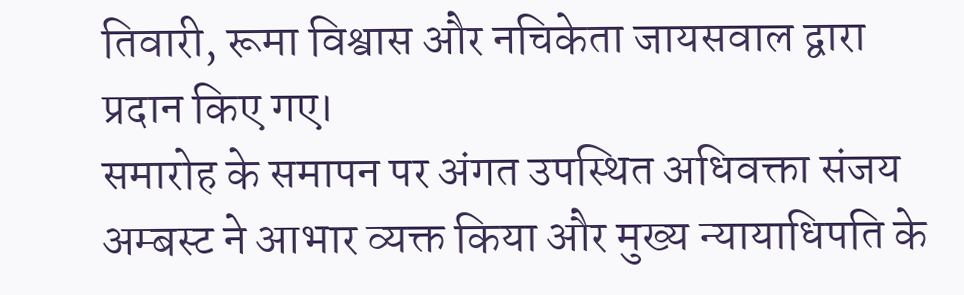तिवारी, रूमा विश्वास और नचिकेता जायसवाल द्वारा प्रदान किए गए।
समारोह के समापन पर अंगत उपस्थित अधिवक्ता संजय अम्बस्ट ने आभार व्यक्त किया और मुख्य न्यायाधिपति के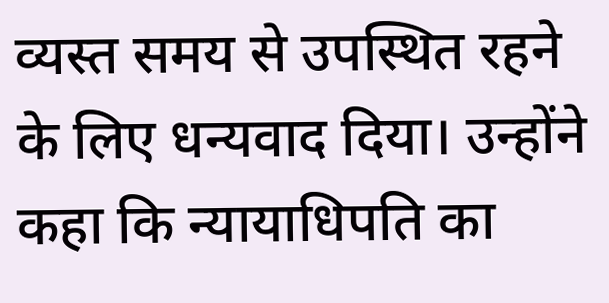व्यस्त समय से उपस्थित रहने के लिए धन्यवाद दिया। उन्होंने कहा कि न्यायाधिपति का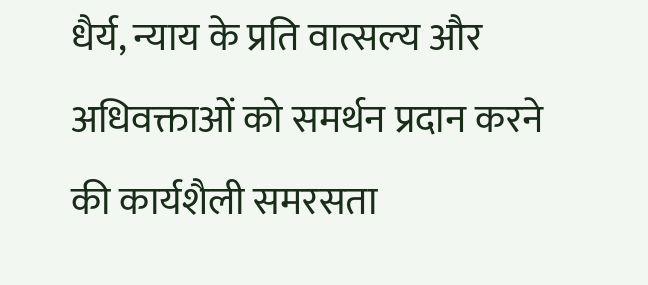धैर्य, न्याय के प्रति वात्सल्य और अधिवक्ताओं को समर्थन प्रदान करने की कार्यशैली समरसता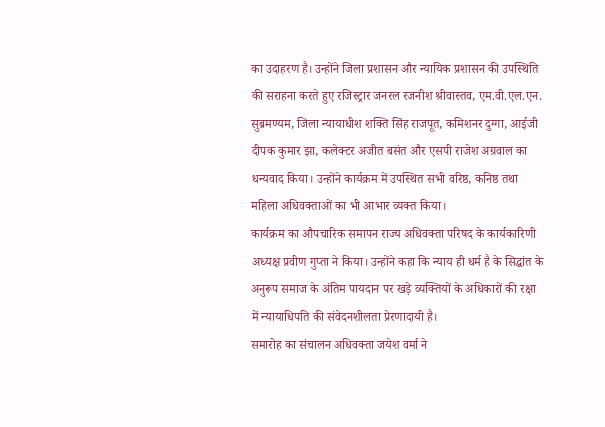का उदाहरण है। उन्होंने जिला प्रशासन और न्यायिक प्रशासन की उपस्थिति की सराहना करते हुए रजिस्ट्रार जनरल रजनीश श्रीवास्तव, एम.वी.एल.एन. सुब्रमण्यम, जिला न्यायाधीश शक्ति सिंह राजपूत, कमिशनर दुग्गा, आईजी दीपक कुमार झा, कलेक्टर अजीत बसंत और एसपी राजेश अग्रवाल का धन्यवाद किया। उन्होंने कार्यक्रम में उपस्थित सभी वरिष्ठ, कनिष्ठ तथा महिला अधिवक्ताओं का भी आभार व्यक्त किया।
कार्यक्रम का औपचारिक समापन राज्य अधिवक्ता परिषद के कार्यकारिणी अध्यक्ष प्रवीण गुप्ता ने किया। उन्होंने कहा कि न्याय ही धर्म है के सिद्धांत के अनुरूप समाज के अंतिम पायदान पर खड़े व्यक्तियों के अधिकारों की रक्षा में न्यायाधिपति की संवेदनशीलता प्रेरणादायी है।
समारोह का संचालन अधिवक्ता जयेश वर्मा ने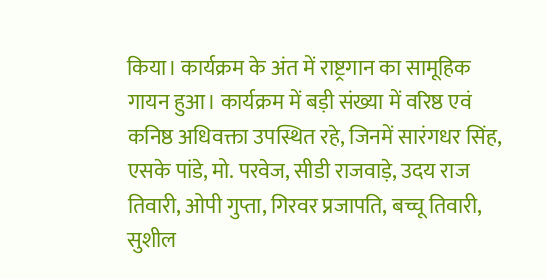किया। कार्यक्रम के अंत में राष्ट्रगान का सामूहिक गायन हुआ। कार्यक्रम में बड़ी संख्या में वरिष्ठ एवं कनिष्ठ अधिवक्ता उपस्थित रहे, जिनमें सारंगधर सिंह, एसके पांडे, मो. परवेज, सीडी राजवाड़े, उदय राज तिवारी, ओपी गुप्ता, गिरवर प्रजापति, बच्चू तिवारी, सुशील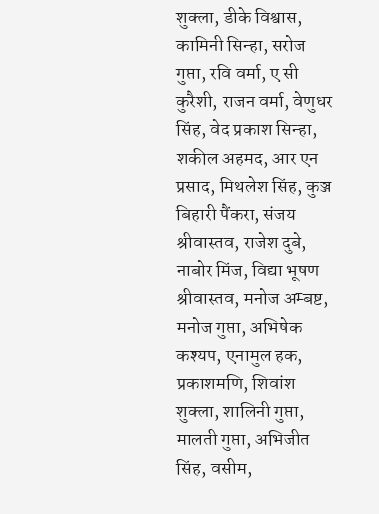शुक्ला, डीके विश्वास, कामिनी सिन्हा, सरोज गुप्ता, रवि वर्मा, ए सी कुरैशी, राजन वर्मा, वेणुधर सिंह, वेद प्रकाश सिन्हा, शकील अहमद, आर एन प्रसाद, मिथलेश सिंह, कुञ्ज बिहारी पैंकरा, संजय श्रीवास्तव, राजेश दुबे, नाबोर मिंज, विद्या भूषण श्रीवास्तव, मनोज अम्बष्ट, मनोज गुप्ता, अभिषेक कश्यप, एनामुल हक, प्रकाशमणि, शिवांश शुक्ला, शालिनी गुप्ता, मालती गुप्ता, अभिजीत सिंह, वसीम,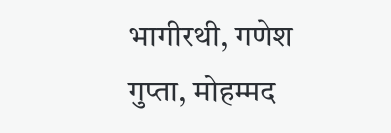भागीरथी, गणेश गुप्ता, मोहम्मद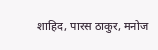शाहिद, पारस ठाकुर, मनोज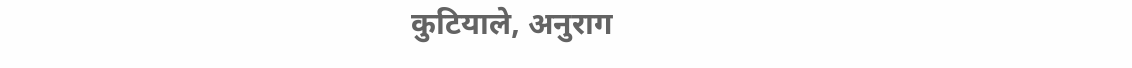कुटियाले, अनुराग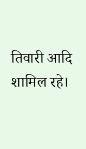तिवारी आदि शामिल रहे।